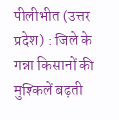पीलीभीत (उत्तर प्रदेश) : जिले के गन्ना किसानों की मुश्किलें बढ़ती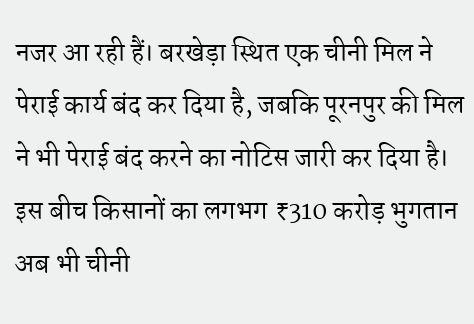नजर आ रही हैं। बरखेड़ा स्थित एक चीनी मिल ने पेराई कार्य बंद कर दिया है, जबकि पूरनपुर की मिल ने भी पेराई बंद करने का नोटिस जारी कर दिया है। इस बीच किसानों का लगभग ₹310 करोड़ भुगतान अब भी चीनी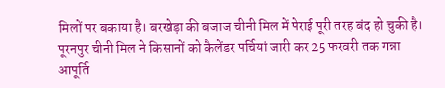मिलों पर बकाया है। बरखेड़ा की बजाज चीनी मिल में पेराई पूरी तरह बंद हो चुकी है। पूरनपुर चीनी मिल ने किसानों को कैलेंडर पर्चियां जारी कर 25 फरवरी तक गन्ना आपूर्ति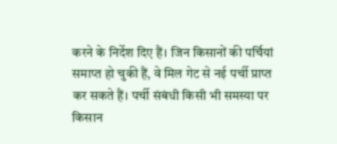करने के निर्देश दिए हैं। जिन किसानों की पर्चियां समाप्त हो चुकी हैं, वे मिल गेट से नई पर्ची प्राप्त कर सकते हैं। पर्ची संबंधी किसी भी समस्या पर किसान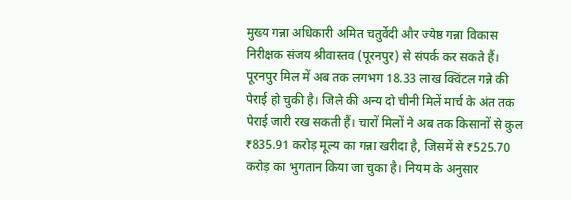मुख्य गन्ना अधिकारी अमित चतुर्वेदी और ज्येष्ठ गन्ना विकास निरीक्षक संजय श्रीवास्तव (पूरनपुर) से संपर्क कर सकते हैं।
पूरनपुर मिल में अब तक लगभग 18.33 लाख क्विंटल गन्ने की पेराई हो चुकी है। जिले की अन्य दो चीनी मिलें मार्च के अंत तक पेराई जारी रख सकती हैं। चारों मिलों ने अब तक किसानों से कुल ₹835.91 करोड़ मूल्य का गन्ना खरीदा है, जिसमें से ₹525.70 करोड़ का भुगतान किया जा चुका है। नियम के अनुसार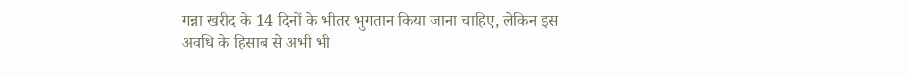गन्ना खरीद के 14 दिनों के भीतर भुगतान किया जाना चाहिए, लेकिन इस अवधि के हिसाब से अभी भी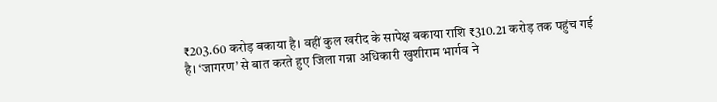₹203.60 करोड़ बकाया है। वहीं कुल खरीद के सापेक्ष बकाया राशि ₹310.21 करोड़ तक पहुंच गई है। ‘जागरण’ से बात करते हुए जिला गन्ना अधिकारी खुशीराम भार्गव ने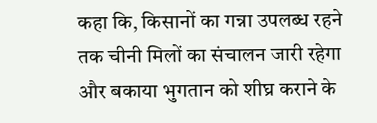कहा कि, किसानों का गन्ना उपलब्ध रहने तक चीनी मिलों का संचालन जारी रहेगा और बकाया भुगतान को शीघ्र कराने के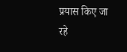प्रयास किए जा रहे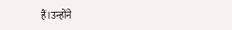हैं।उन्होंने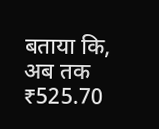बताया कि, अब तक ₹525.70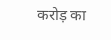करोड़ का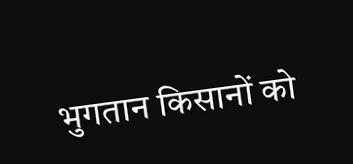भुगतान किसानों को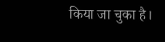किया जा चुका है।